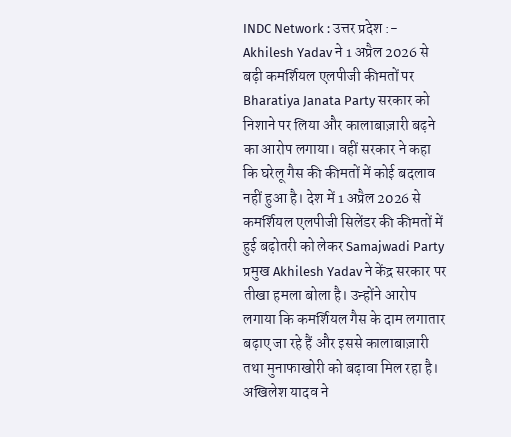INDC Network : उत्तर प्रदेश :- Akhilesh Yadav ने 1 अप्रैल 2026 से बढ़ी कमर्शियल एलपीजी कीमतों पर Bharatiya Janata Party सरकार को निशाने पर लिया और कालाबाज़ारी बढ़ने का आरोप लगाया। वहीं सरकार ने कहा कि घरेलू गैस की कीमतों में कोई बदलाव नहीं हुआ है। देश में 1 अप्रैल 2026 से कमर्शियल एलपीजी सिलेंडर की कीमतों में हुई बढ़ोतरी को लेकर Samajwadi Party प्रमुख Akhilesh Yadav ने केंद्र सरकार पर तीखा हमला बोला है। उन्होंने आरोप लगाया कि कमर्शियल गैस के दाम लगातार बढ़ाए जा रहे हैं और इससे कालाबाज़ारी तथा मुनाफाखोरी को बढ़ावा मिल रहा है।
अखिलेश यादव ने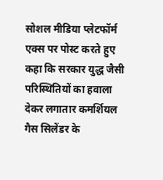सोशल मीडिया प्लेटफॉर्म एक्स पर पोस्ट करते हुए कहा कि सरकार युद्ध जैसी परिस्थितियों का हवाला देकर लगातार कमर्शियल गैस सिलेंडर के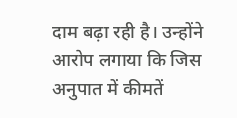दाम बढ़ा रही है। उन्होंने आरोप लगाया कि जिस अनुपात में कीमतें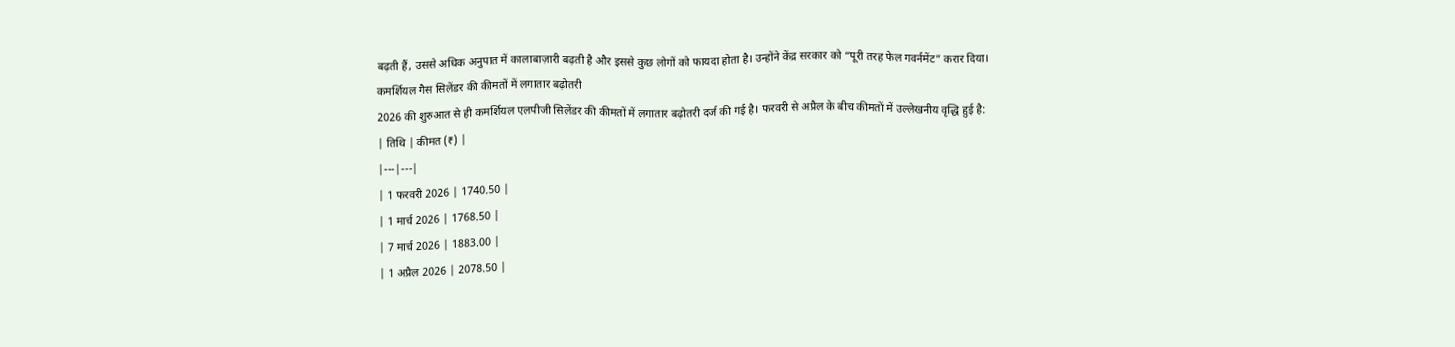बढ़ती हैं, उससे अधिक अनुपात में कालाबाज़ारी बढ़ती है और इससे कुछ लोगों को फायदा होता है। उन्होंने केंद्र सरकार को “पूरी तरह फेल गवर्नमेंट” करार दिया।
कमर्शियल गैस सिलेंडर की कीमतों में लगातार बढ़ोतरी
2026 की शुरुआत से ही कमर्शियल एलपीजी सिलेंडर की कीमतों में लगातार बढ़ोतरी दर्ज की गई है। फरवरी से अप्रैल के बीच कीमतों में उल्लेखनीय वृद्धि हुई है:
| तिथि | कीमत (₹) |
|---|---|
| 1 फरवरी 2026 | 1740.50 |
| 1 मार्च 2026 | 1768.50 |
| 7 मार्च 2026 | 1883.00 |
| 1 अप्रैल 2026 | 2078.50 |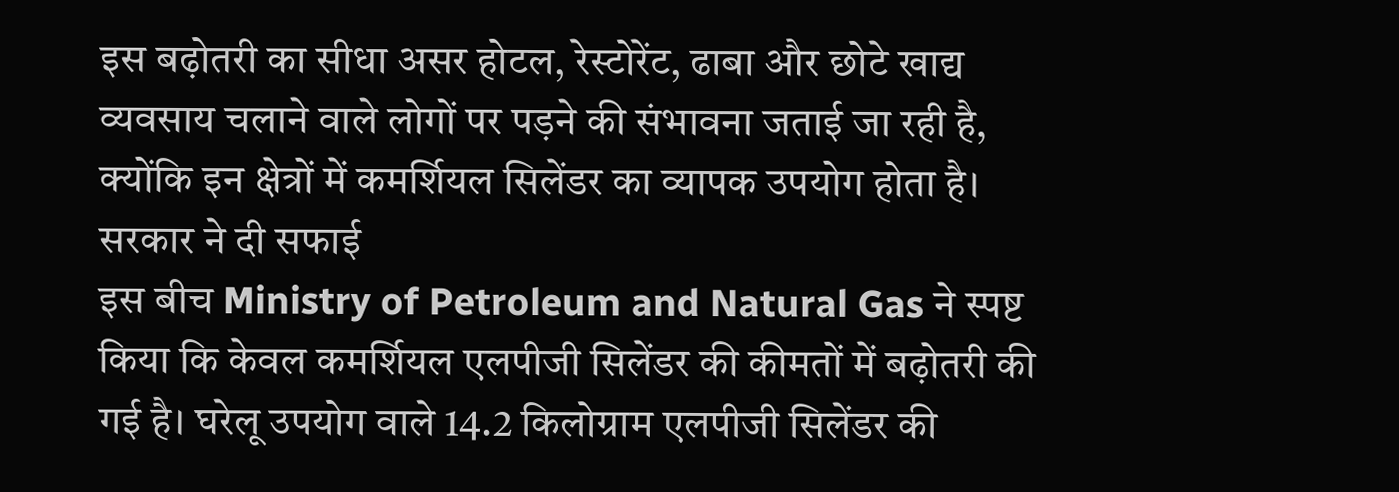इस बढ़ोतरी का सीधा असर होटल, रेस्टोरेंट, ढाबा और छोटे खाद्य व्यवसाय चलाने वाले लोगों पर पड़ने की संभावना जताई जा रही है, क्योंकि इन क्षेत्रों में कमर्शियल सिलेंडर का व्यापक उपयोग होता है।
सरकार ने दी सफाई
इस बीच Ministry of Petroleum and Natural Gas ने स्पष्ट किया कि केवल कमर्शियल एलपीजी सिलेंडर की कीमतों में बढ़ोतरी की गई है। घरेलू उपयोग वाले 14.2 किलोग्राम एलपीजी सिलेंडर की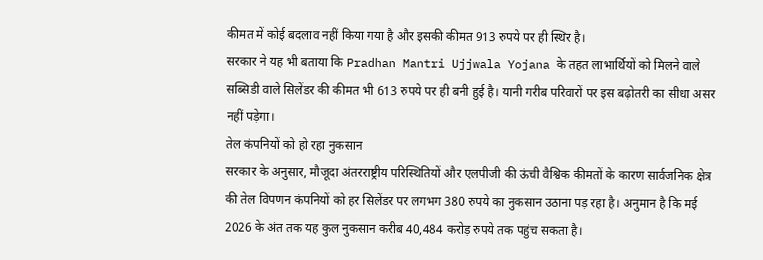कीमत में कोई बदलाव नहीं किया गया है और इसकी कीमत 913 रुपये पर ही स्थिर है।
सरकार ने यह भी बताया कि Pradhan Mantri Ujjwala Yojana के तहत लाभार्थियों को मिलने वाले सब्सिडी वाले सिलेंडर की कीमत भी 613 रुपये पर ही बनी हुई है। यानी गरीब परिवारों पर इस बढ़ोतरी का सीधा असर नहीं पड़ेगा।
तेल कंपनियों को हो रहा नुकसान
सरकार के अनुसार, मौजूदा अंतरराष्ट्रीय परिस्थितियों और एलपीजी की ऊंची वैश्विक कीमतों के कारण सार्वजनिक क्षेत्र की तेल विपणन कंपनियों को हर सिलेंडर पर लगभग 380 रुपये का नुकसान उठाना पड़ रहा है। अनुमान है कि मई 2026 के अंत तक यह कुल नुकसान करीब 40,484 करोड़ रुपये तक पहुंच सकता है।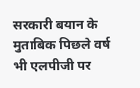सरकारी बयान के मुताबिक पिछले वर्ष भी एलपीजी पर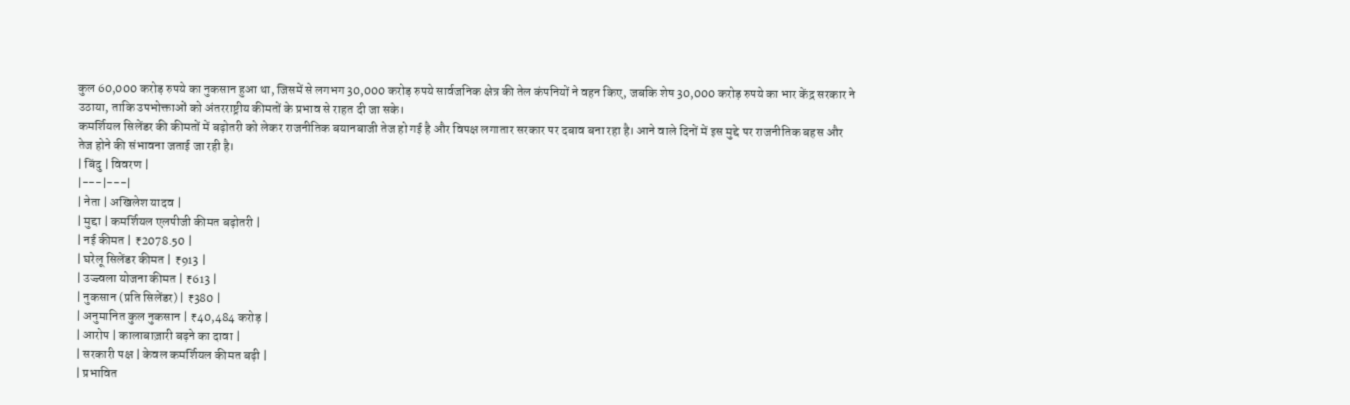कुल 60,000 करोड़ रुपये का नुकसान हुआ था, जिसमें से लगभग 30,000 करोड़ रुपये सार्वजनिक क्षेत्र की तेल कंपनियों ने वहन किए, जबकि शेष 30,000 करोड़ रुपये का भार केंद्र सरकार ने उठाया, ताकि उपभोक्ताओं को अंतरराष्ट्रीय कीमतों के प्रभाव से राहत दी जा सके।
कमर्शियल सिलेंडर की कीमतों में बढ़ोतरी को लेकर राजनीतिक बयानबाजी तेज हो गई है और विपक्ष लगातार सरकार पर दबाव बना रहा है। आने वाले दिनों में इस मुद्दे पर राजनीतिक बहस और तेज होने की संभावना जताई जा रही है।
| बिंदु | विवरण |
|---|---|
| नेता | अखिलेश यादव |
| मुद्दा | कमर्शियल एलपीजी कीमत बढ़ोतरी |
| नई कीमत | ₹2078.50 |
| घरेलू सिलेंडर कीमत | ₹913 |
| उज्ज्वला योजना कीमत | ₹613 |
| नुकसान (प्रति सिलेंडर) | ₹380 |
| अनुमानित कुल नुकसान | ₹40,484 करोड़ |
| आरोप | कालाबाज़ारी बढ़ने का दावा |
| सरकारी पक्ष | केवल कमर्शियल कीमत बढ़ी |
| प्रभावित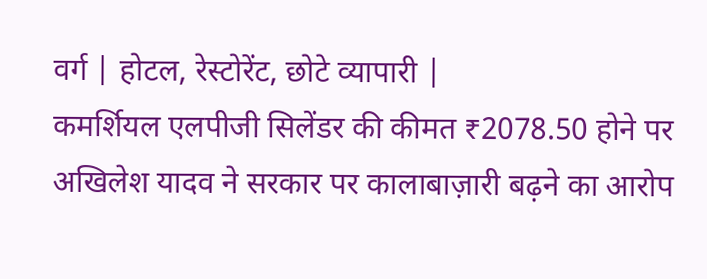वर्ग | होटल, रेस्टोरेंट, छोटे व्यापारी |
कमर्शियल एलपीजी सिलेंडर की कीमत ₹2078.50 होने पर अखिलेश यादव ने सरकार पर कालाबाज़ारी बढ़ने का आरोप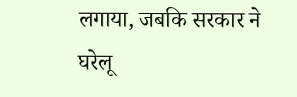लगाया, जबकि सरकार ने घरेलू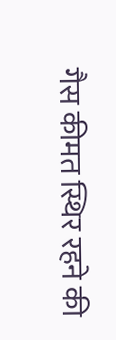गैस कीमत स्थिर रहने की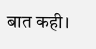बात कही।